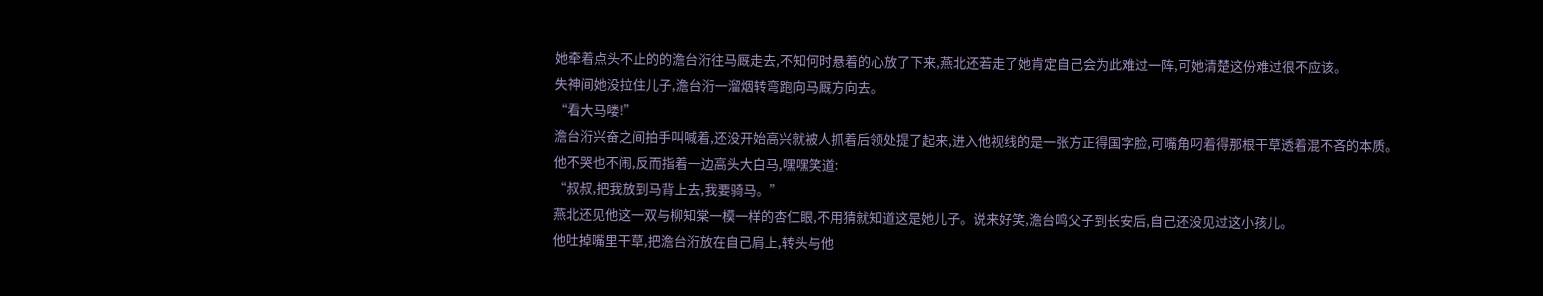她牵着点头不止的的澹台洐往马厩走去,不知何时悬着的心放了下来,燕北还若走了她肯定自己会为此难过一阵,可她清楚这份难过很不应该。
失神间她没拉住儿子,澹台洐一溜烟转弯跑向马厩方向去。
“看大马喽!”
澹台洐兴奋之间拍手叫喊着,还没开始高兴就被人抓着后领处提了起来,进入他视线的是一张方正得国字脸,可嘴角叼着得那根干草透着混不吝的本质。
他不哭也不闹,反而指着一边高头大白马,嘿嘿笑道:
“叔叔,把我放到马背上去,我要骑马。”
燕北还见他这一双与柳知棠一模一样的杏仁眼,不用猜就知道这是她儿子。说来好笑,澹台鸣父子到长安后,自己还没见过这小孩儿。
他吐掉嘴里干草,把澹台洐放在自己肩上,转头与他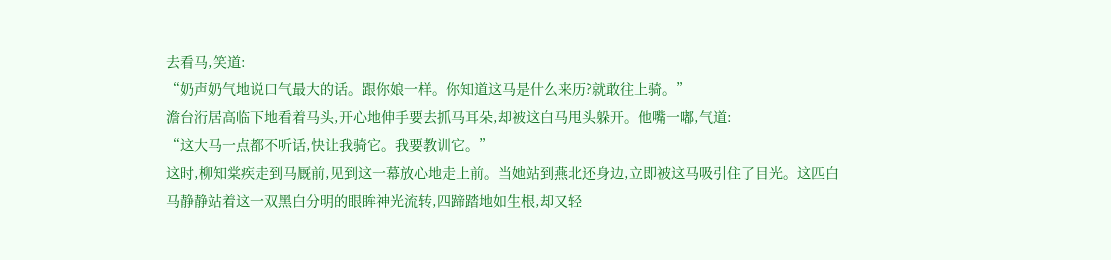去看马,笑道:
“奶声奶气地说口气最大的话。跟你娘一样。你知道这马是什么来历?就敢往上骑。”
澹台洐居高临下地看着马头,开心地伸手要去抓马耳朵,却被这白马甩头躲开。他嘴一嘟,气道:
“这大马一点都不听话,快让我骑它。我要教训它。”
这时,柳知棠疾走到马厩前,见到这一幕放心地走上前。当她站到燕北还身边,立即被这马吸引住了目光。这匹白马静静站着这一双黑白分明的眼眸神光流转,四蹄踏地如生根,却又轻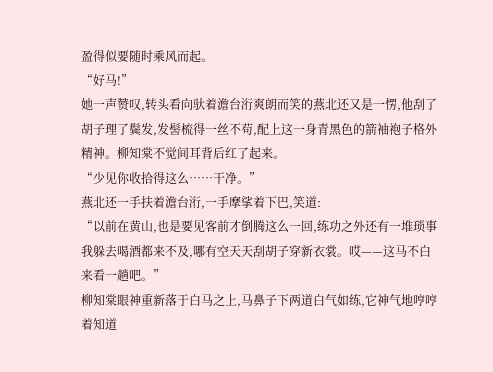盈得似要随时乘风而起。
“好马!”
她一声赞叹,转头看向驮着澹台洐爽朗而笑的燕北还又是一愣,他刮了胡子理了鬓发,发髻梳得一丝不苟,配上这一身青黑色的箭袖袍子格外精神。柳知棠不觉间耳背后红了起来。
“少见你收拾得这么……干净。”
燕北还一手扶着澹台洐,一手摩挲着下巴,笑道:
“以前在黄山,也是要见客前才倒腾这么一回,练功之外还有一堆琐事我躲去喝酒都来不及,哪有空天天刮胡子穿新衣裳。哎——这马不白来看一趟吧。”
柳知棠眼神重新落于白马之上,马鼻子下两道白气如练,它神气地哼哼着知道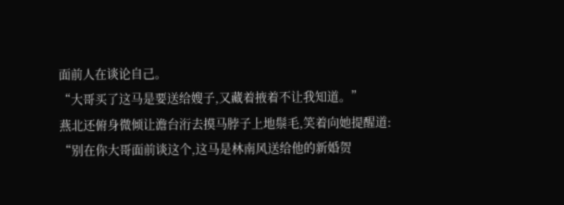面前人在谈论自己。
“大哥买了这马是要送给嫂子,又藏着掖着不让我知道。”
燕北还俯身微倾让澹台洐去摸马脖子上地鬃毛,笑着向她提醒道:
“别在你大哥面前谈这个,这马是林南风送给他的新婚贺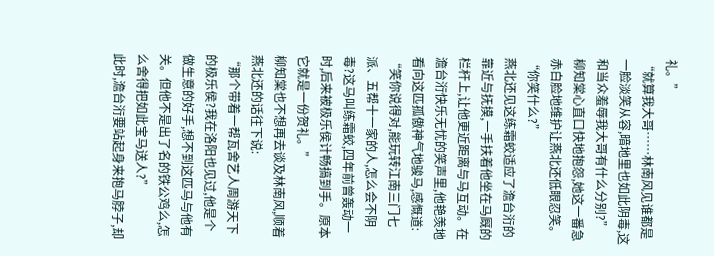礼。”
“就算我大哥……林南风见谁都是一脸淡笑从容,暗地里也如此阴毒,这和当众羞辱我大哥有什么分别?”
柳知棠心直口快地抱怨,她这一番急赤白脸地维护让燕北还低眼忍笑。
“你笑什么?”
燕北还见这练霜蛟适应了澹台洐的靠近与抚摸,一手扶着他坐在马厩的栏杆上,让他更近距离与马互动。在澹台洐快乐无忧的笑声里,他艳羡地看向这匹孤傲神气地骏马,感慨道:
“笑你说得对,能玩转江南三门七派、五帮十一家的人,怎么会不阴毒?这马叫练霜蛟,四年前曾轰动一时,后来被极乐侯计畅搞到手。原本它就是一份贺礼。”
柳知棠也不想再去谈及林南风,顺着燕北还的话往下说:
“那个带着一帮瓦舍艺人周游天下的极乐侯?我在洛阳也见过,他是个做生意的好手,想不到这匹马与他有关。但他不是出了名的铁公鸡么,怎么舍得把如此宝马送人?”
此时,澹台洐要站起身来抱马脖子,却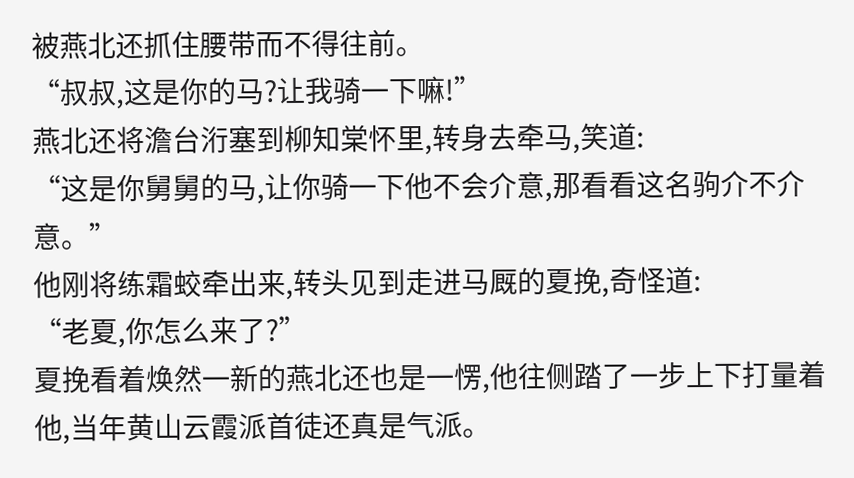被燕北还抓住腰带而不得往前。
“叔叔,这是你的马?让我骑一下嘛!”
燕北还将澹台洐塞到柳知棠怀里,转身去牵马,笑道:
“这是你舅舅的马,让你骑一下他不会介意,那看看这名驹介不介意。”
他刚将练霜蛟牵出来,转头见到走进马厩的夏挽,奇怪道:
“老夏,你怎么来了?”
夏挽看着焕然一新的燕北还也是一愣,他往侧踏了一步上下打量着他,当年黄山云霞派首徒还真是气派。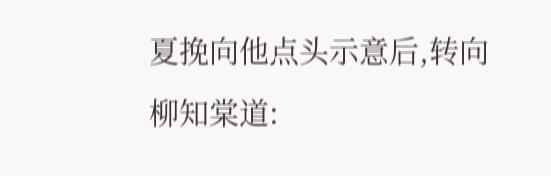夏挽向他点头示意后,转向柳知棠道: